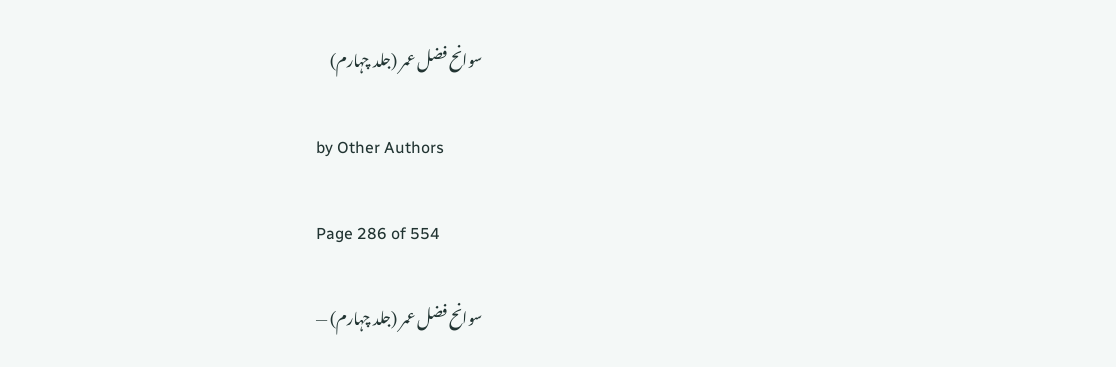سوانح فضل عمر (جلد چہارم)

by Other Authors

Page 286 of 554

سوانح فضل عمر (جلد چہارم) —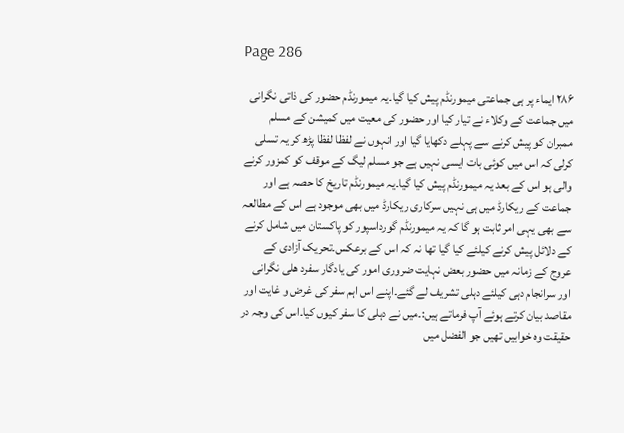Page 286

۲۸۶ ایماء پر ہی جماعتی میمورنڈم پیش کیا گیا۔یہ میمورنڈم حضور کی ذاتی نگرانی میں جماعت کے وکلاء نے تیار کیا اور حضور کی معیت میں کمیشن کے مسلم ممبران کو پیش کرنے سے پہلے دکھایا گیا اور انہوں نے لفظا لفظا پڑھ کر یہ تسلی کرلی کہ اس میں کوئی بات ایسی نہیں ہے جو مسلم لیگ کے موقف کو کمزور کرنے والی ہو اس کے بعد یہ میمورنڈم پیش کیا گیا۔یہ میمورنڈم تاریخ کا حصہ ہے اور جماعت کے ریکارڈ میں ہی نہیں سرکاری ریکارڈ میں بھی موجود ہے اس کے مطالعہ سے بھی یہی امر ثابت ہو گا کہ یہ میمورنڈم گورداسپور کو پاکستان میں شامل کرنے کے دلائل پیش کرنے کیلئے کیا گیا تھا نہ کہ اس کے برعکس۔تحریک آزادی کے عروج کے زمانہ میں حضور بعض نہایت ضروری امور کی یادگار سفرد هلی نگرانی اور سرانجام دہی کیلئے دہلی تشریف لے گئے۔اپنے اس اہم سفر کی غرض و غایت اور مقاصد بیان کرتے ہوئے آپ فرماتے ہیں:۔میں نے دہلی کا سفر کیوں کیا۔اس کی وجہ در حقیقت وہ خوابیں تھیں جو الفضل میں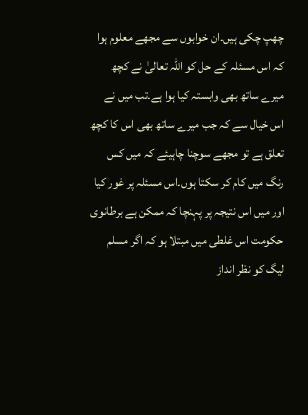چھپ چکی ہیں۔ان خوابوں سے مجھے معلوم ہوا کہ اس مسئلہ کے حل کو اللہ تعالیٰ نے کچھ میرے ساتھ بھی وابستہ کیا ہوا ہے۔تب میں نے اس خیال سے کہ جب میرے ساتھ بھی اس کا کچھ تعلق ہے تو مجھے سوچنا چاہیئے کہ میں کس رنگ میں کام کر سکتا ہوں۔اس مسئلہ پر غور کیا اور میں اس نتیجہ پر پہنچا کہ ممکن ہے برطانوی حکومت اس غلطی میں مبتلا ہو کہ اگر مسلم لیگ کو نظر انداز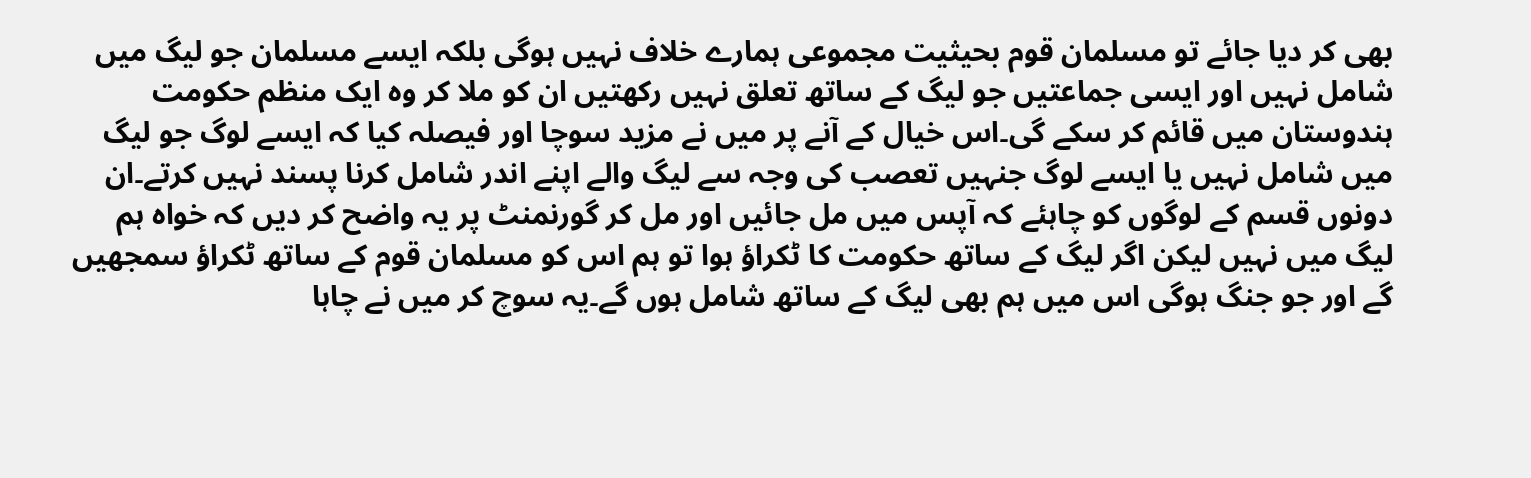بھی کر دیا جائے تو مسلمان قوم بحیثیت مجموعی ہمارے خلاف نہیں ہوگی بلکہ ایسے مسلمان جو لیگ میں شامل نہیں اور ایسی جماعتیں جو لیگ کے ساتھ تعلق نہیں رکھتیں ان کو ملا کر وہ ایک منظم حکومت ہندوستان میں قائم کر سکے گی۔اس خیال کے آنے پر میں نے مزید سوچا اور فیصلہ کیا کہ ایسے لوگ جو لیگ میں شامل نہیں یا ایسے لوگ جنہیں تعصب کی وجہ سے لیگ والے اپنے اندر شامل کرنا پسند نہیں کرتے۔ان دونوں قسم کے لوگوں کو چاہئے کہ آپس میں مل جائیں اور مل کر گورنمنٹ پر یہ واضح کر دیں کہ خواہ ہم لیگ میں نہیں لیکن اگر لیگ کے ساتھ حکومت کا ٹکراؤ ہوا تو ہم اس کو مسلمان قوم کے ساتھ ٹکراؤ سمجھیں گے اور جو جنگ ہوگی اس میں ہم بھی لیگ کے ساتھ شامل ہوں گے۔یہ سوچ کر میں نے چاہا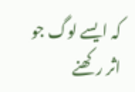کہ ایسے لوگ جو اثر رکھنے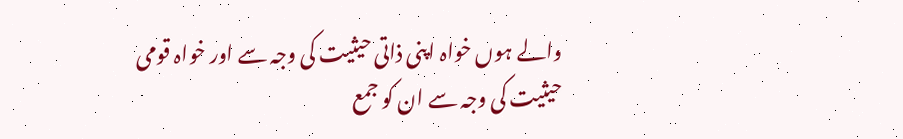والے ہوں خواہ اپنی ذاتی حیثیت کی وجہ سے اور خواہ قومی حیثیت کی وجہ سے ان کو جمع